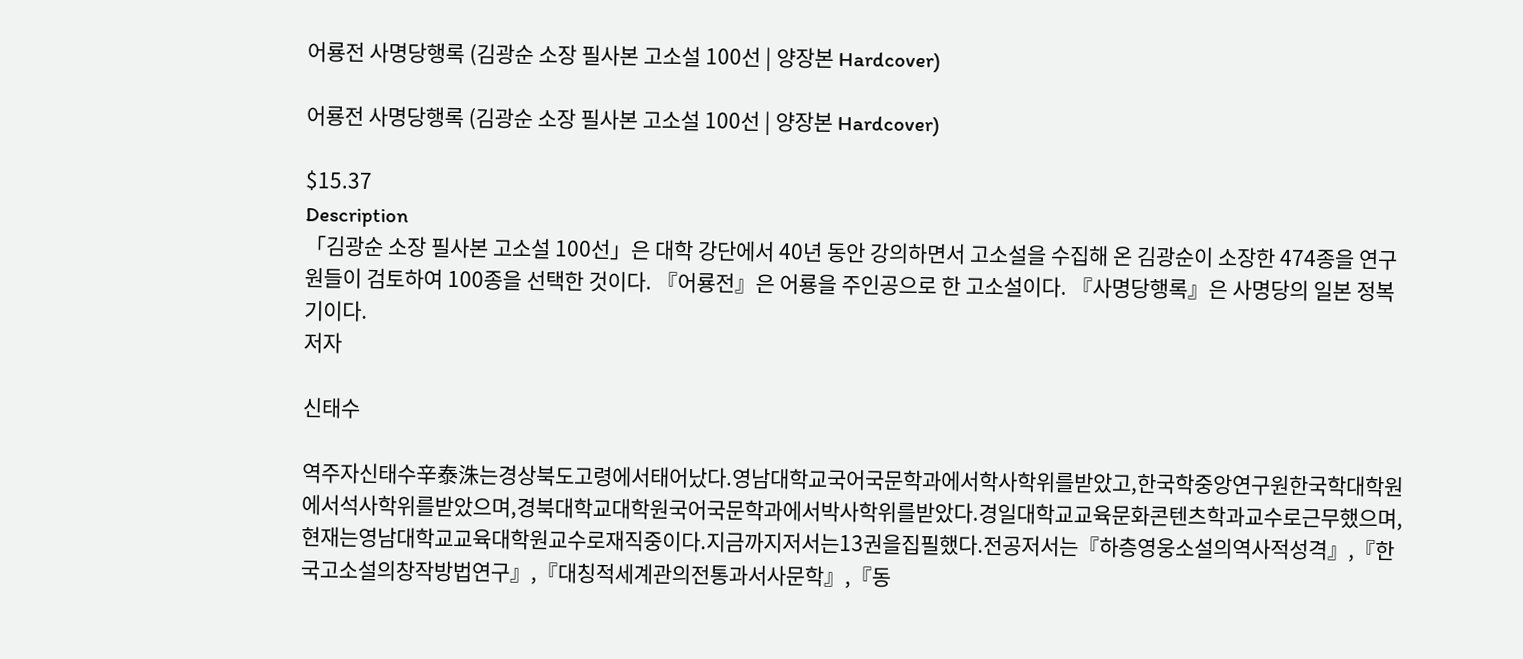어룡전 사명당행록 (김광순 소장 필사본 고소설 100선 | 양장본 Hardcover)

어룡전 사명당행록 (김광순 소장 필사본 고소설 100선 | 양장본 Hardcover)

$15.37
Description
「김광순 소장 필사본 고소설 100선」은 대학 강단에서 40년 동안 강의하면서 고소설을 수집해 온 김광순이 소장한 474종을 연구원들이 검토하여 100종을 선택한 것이다. 『어룡전』은 어룡을 주인공으로 한 고소설이다. 『사명당행록』은 사명당의 일본 정복기이다.
저자

신태수

역주자신태수辛泰洙는경상북도고령에서태어났다.영남대학교국어국문학과에서학사학위를받았고,한국학중앙연구원한국학대학원에서석사학위를받았으며,경북대학교대학원국어국문학과에서박사학위를받았다.경일대학교교육문화콘텐츠학과교수로근무했으며,현재는영남대학교교육대학원교수로재직중이다.지금까지저서는13권을집필했다.전공저서는『하층영웅소설의역사적성격』,『한국고소설의창작방법연구』,『대칭적세계관의전통과서사문학』,『동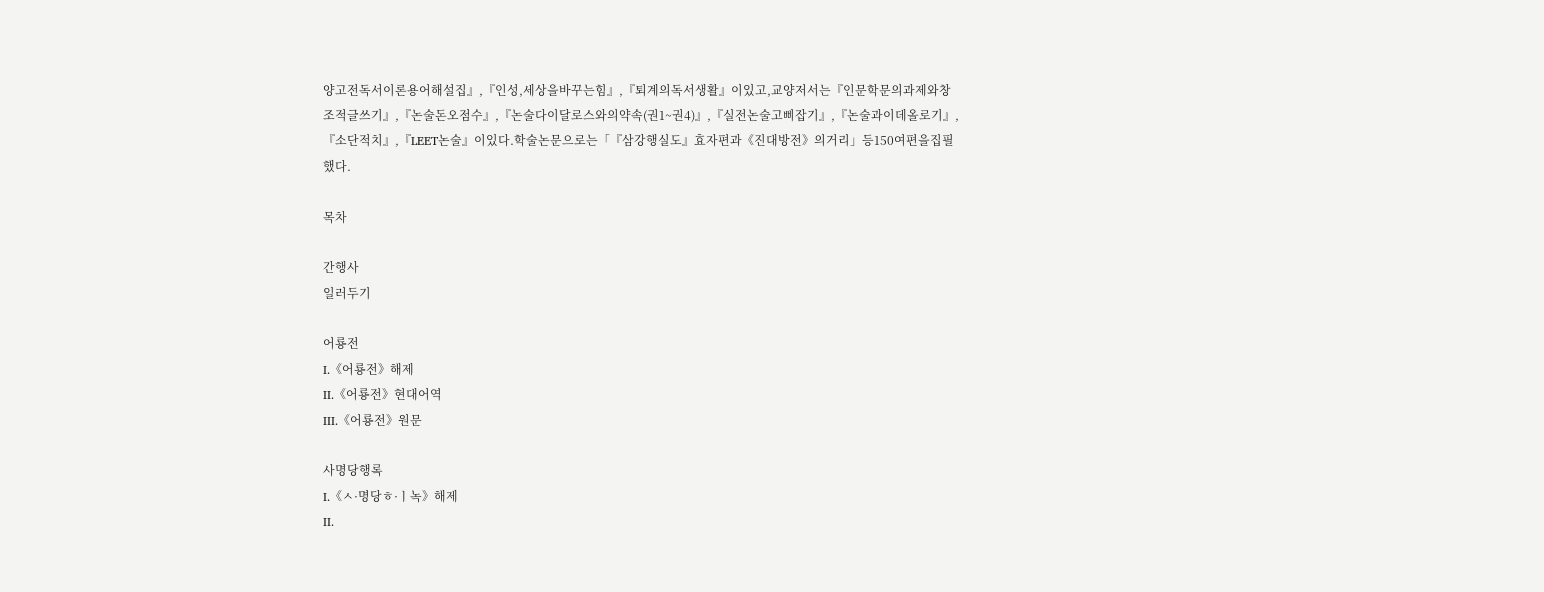양고전독서이론용어해설집』,『인성,세상을바꾸는힘』,『퇴계의독서생활』이있고,교양저서는『인문학문의과제와창조적글쓰기』,『논술돈오점수』,『논술다이달로스와의약속(권1~권4)』,『실전논술고삐잡기』,『논술과이데올로기』,『소단적치』,『LEET논술』이있다.학술논문으로는「『삼강행실도』효자편과《진대방전》의거리」등150여편을집필했다.

목차

간행사
일러두기

어룡전
I.《어룡전》해제
II.《어룡전》현대어역
III.《어룡전》원문

사명당행록
I.《ㅅ·명당ㅎ·ㅣ녹》해제
II.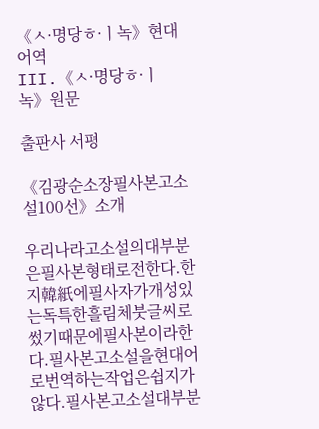《ㅅ·명당ㅎ·ㅣ녹》현대어역
III.《ㅅ·명당ㅎ·ㅣ녹》원문

출판사 서평

《김광순소장필사본고소설100선》소개

우리나라고소설의대부분은필사본형태로전한다.한지韓紙에필사자가개성있는독특한흘림체붓글씨로썼기때문에필사본이라한다.필사본고소설을현대어로번역하는작업은쉽지가않다.필사본고소설대부분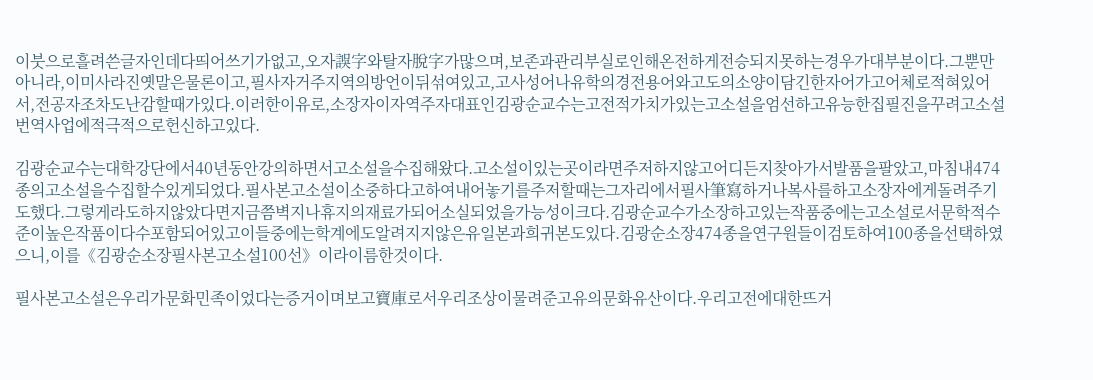이붓으로흘려쓴글자인데다띄어쓰기가없고,오자誤字와탈자脫字가많으며,보존과관리부실로인해온전하게전승되지못하는경우가대부분이다.그뿐만아니라,이미사라진옛말은물론이고,필사자거주지역의방언이뒤섞여있고,고사성어나유학의경전용어와고도의소양이담긴한자어가고어체로적혀있어서,전공자조차도난감할때가있다.이러한이유로,소장자이자역주자대표인김광순교수는고전적가치가있는고소설을엄선하고유능한집필진을꾸려고소설번역사업에적극적으로헌신하고있다.

김광순교수는대학강단에서40년동안강의하면서고소설을수집해왔다.고소설이있는곳이라면주저하지않고어디든지찾아가서발품을팔았고,마침내474종의고소설을수집할수있게되었다.필사본고소설이소중하다고하여내어놓기를주저할때는그자리에서필사筆寫하거나복사를하고소장자에게돌려주기도했다.그렇게라도하지않았다면지금쯤벽지나휴지의재료가되어소실되었을가능성이크다.김광순교수가소장하고있는작품중에는고소설로서문학적수준이높은작품이다수포함되어있고이들중에는학계에도알려지지않은유일본과희귀본도있다.김광순소장474종을연구원들이검토하여100종을선택하였으니,이를《김광순소장필사본고소설100선》이라이름한것이다.

필사본고소설은우리가문화민족이었다는증거이며보고寶庫로서우리조상이물려준고유의문화유산이다.우리고전에대한뜨거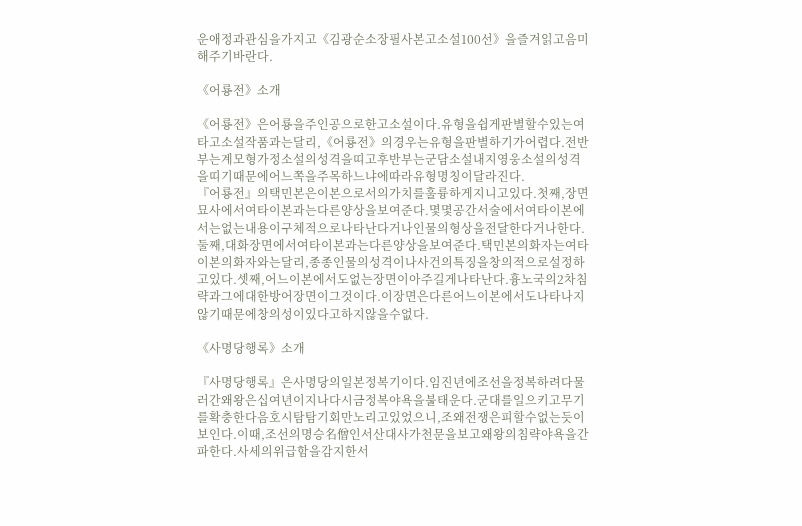운애정과관심을가지고《김광순소장필사본고소설100선》을즐겨읽고음미해주기바란다.

《어룡전》소개

《어룡전》은어룡을주인공으로한고소설이다.유형을쉽게판별할수있는여타고소설작품과는달리,《어룡전》의경우는유형을판별하기가어렵다.전반부는계모형가정소설의성격을띠고후반부는군담소설내지영웅소설의성격을띠기때문에어느쪽을주목하느냐에따라유형명칭이달라진다.
『어룡전』의택민본은이본으로서의가치를훌륭하게지니고있다.첫째,장면묘사에서여타이본과는다른양상을보여준다.몇몇공간서술에서여타이본에서는없는내용이구체적으로나타난다거나인물의형상을전달한다거나한다.둘째,대화장면에서여타이본과는다른양상을보여준다.택민본의화자는여타이본의화자와는달리,종종인물의성격이나사건의특징을창의적으로설정하고있다.셋째,어느이본에서도없는장면이아주길게나타난다.흉노국의2차침략과그에대한방어장면이그것이다.이장면은다른어느이본에서도나타나지않기때문에창의성이있다고하지않을수없다.

《사명당행록》소개

『사명당행록』은사명당의일본정복기이다.임진년에조선을정복하려다물러간왜왕은십여년이지나다시금정복야욕을불태운다.군대를일으키고무기를확충한다음호시탐탐기회만노리고있었으니,조왜전쟁은피할수없는듯이보인다.이때,조선의명승名僧인서산대사가천문을보고왜왕의침략야욕을간파한다.사세의위급함을감지한서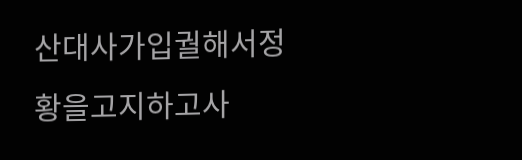산대사가입궐해서정황을고지하고사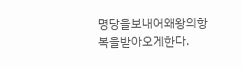명당을보내어왜왕의항복을받아오게한다.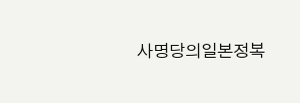사명당의일본정복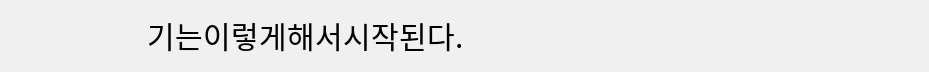기는이렇게해서시작된다.